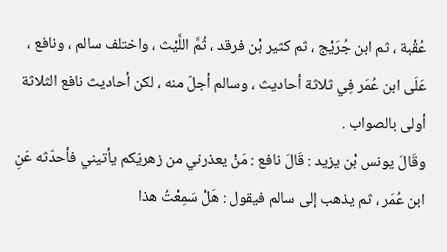عُقْبة ، ثم ابن جُرَيْج ، ثم كثير بْن فرقد ، ثُمَّ اللَّيْث ، واختلف سالم ، ونافع ، عَلَى ابن عُمَر فِي ثلاثة أحاديث ، وسالم أجلّ منه ، لكن أحاديث نافع الثلاثة أولى بالصواب .
وقَالَ يونس بْن يزيد : قَالَ نافع : مَنْ يعذرني من زهريّكم يأتيني فأحدّثه عَنِ ابن عُمَر ، ثم يذهب إلى سالم فيقول : هَلْ سَمِعْتُ هذا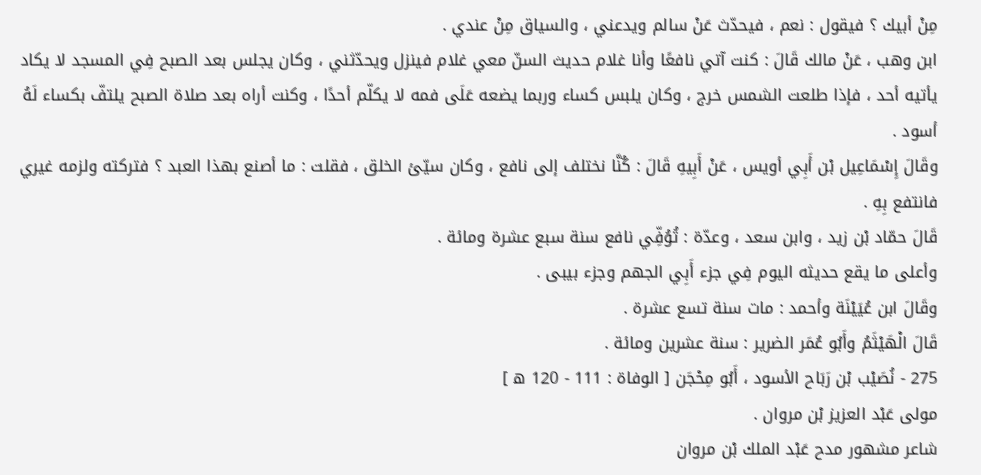مِنْ أبيك ؟ فيقول : نعم ، فيحدّث عَنْ سالم ويدعني ، والسياق مِنْ عندي .
ابن وهب ، عَنْ مالك قَالَ : كنت آتي نافعًا وأنا غلام حديث السنّ معي غلام فينزل ويحدّثني ، وكان يجلس بعد الصبح فِي المسجد لا يكاد يأتيه أحد ، فإذا طلعت الشمس خرج ، وكان يلبس كساء وربما يضعه عَلَى فمه لا يكلّم أحدًا ، وكنت أراه بعد صلاة الصبح يلتفّ بكساء لَهُ أسود .
وقَالَ إِسْمَاعِيل بْن أَبِي أويس ، عَنْ أَبِيهِ قَالَ : كُنَّا نختلف إلى نافع ، وكان سيّئ الخلق ، فقلت : ما أصنع بهذا العبد ؟ فتركته ولزمه غيري فانتفع بِهِ .
قَالَ حمّاد بْن زيد ، وابن سعد ، وعدّة : تُوُفِّي نافع سنة سبع عشرة ومائة .
وأعلى ما يقع حديثه اليوم فِي جزء أَبِي الجهم وجزء بيبى .
وقَالَ ابن عُيَيْنَة وأحمد : مات سنة تسع عشرة .
قَالَ الْهَيْثَمُ وأَبُو عُمَر الضرير : سنة عشرين ومائة .
275 - نُصَيْب بْن رَبَاح الأسود ، أَبُو مِحْجَن [ الوفاة : 111 - 120 ه ]
مولى عَبْد العزيز بْن مروان .
شاعر مشهور مدح عَبْد الملك بْن مروان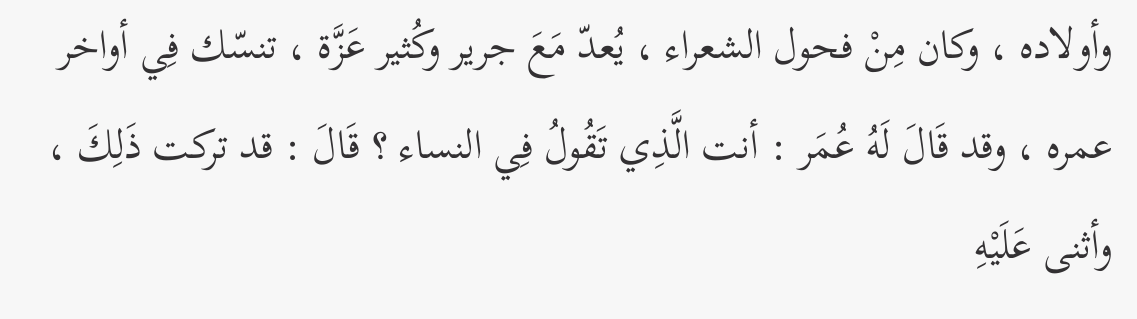وأولاده ، وكان مِنْ فحول الشعراء ، يُعدّ مَعَ جرير وكُثير عَزَّة ، تنسّك فِي أواخر عمره ، وقد قَالَ لَهُ عُمَر : أنت الَّذِي تَقُولُ فِي النساء ؟ قَالَ : قد تركت ذَلِكَ ، وأثنى عَلَيْهِ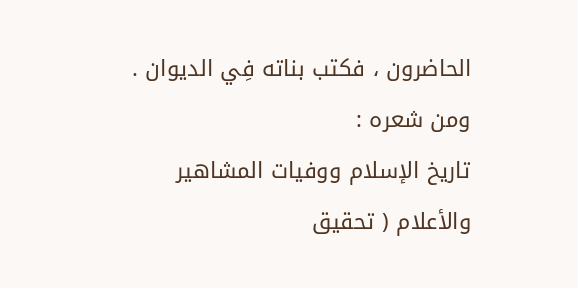الحاضرون ، فكتب بناته فِي الديوان .
ومن شعره :
تاريخ الإسلام ووفيات المشاهير والأعلام ( تحقيق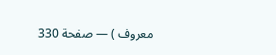معروف ) — صفحة 330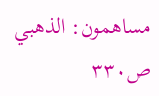مساهمون: الذهبي
ص٣٣٠